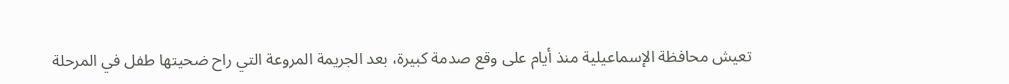تعيش محافظة الإسماعيلية منذ أيام على وقع صدمة كبيرة، بعد الجريمة المروعة التي راح ضحيتها طفل في المرحلة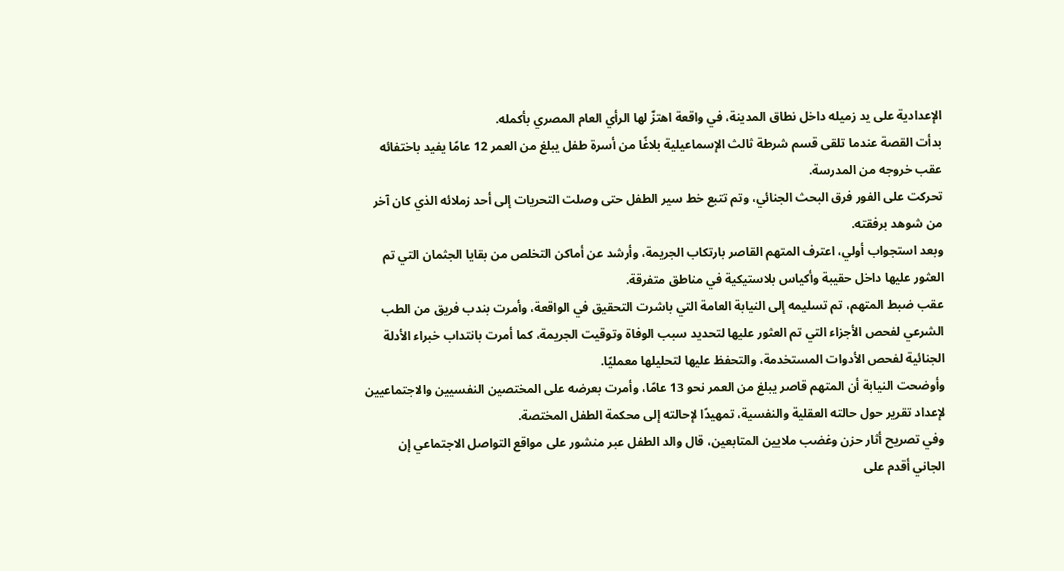الإعدادية على يد زميله داخل نطاق المدينة، في واقعة اهتزّ لها الرأي العام المصري بأكمله.
بدأت القصة عندما تلقى قسم شرطة ثالث الإسماعيلية بلاغًا من أسرة طفل يبلغ من العمر 12 عامًا يفيد باختفائه عقب خروجه من المدرسة.
تحركت على الفور فرق البحث الجنائي، وتم تتبع خط سير الطفل حتى وصلت التحريات إلى أحد زملائه الذي كان آخر من شوهد برفقته.
وبعد استجواب أولي، اعترف المتهم القاصر بارتكاب الجريمة، وأرشد عن أماكن التخلص من بقايا الجثمان التي تم العثور عليها داخل حقيبة وأكياس بلاستيكية في مناطق متفرقة.
عقب ضبط المتهم، تم تسليمه إلى النيابة العامة التي باشرت التحقيق في الواقعة، وأمرت بندب فريق من الطب الشرعي لفحص الأجزاء التي تم العثور عليها لتحديد سبب الوفاة وتوقيت الجريمة، كما أمرت بانتداب خبراء الأدلة الجنائية لفحص الأدوات المستخدمة، والتحفظ عليها لتحليلها معمليًا.
وأوضحت النيابة أن المتهم قاصر يبلغ من العمر نحو 13 عامًا، وأمرت بعرضه على المختصين النفسيين والاجتماعيين لإعداد تقرير حول حالته العقلية والنفسية، تمهيدًا لإحالته إلى محكمة الطفل المختصة.
وفي تصريح أثار حزن وغضب ملايين المتابعين، قال والد الطفل عبر منشور على مواقع التواصل الاجتماعي إن الجاني أقدم على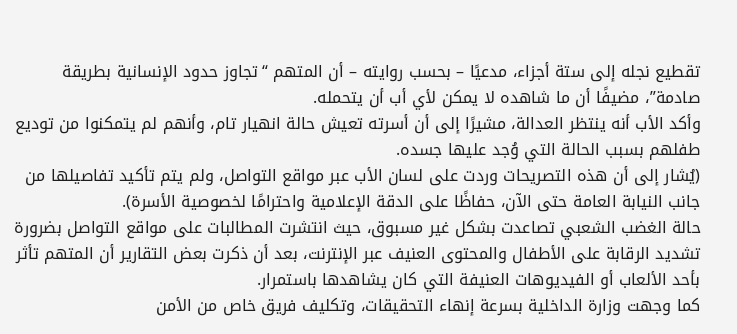تقطيع نجله إلى ستة أجزاء، مدعيًا – بحسب روايته – أن المتهم “تجاوز حدود الإنسانية بطريقة صادمة”، مضيفًا أن ما شاهده لا يمكن لأي أب أن يتحمله.
وأكد الأب أنه ينتظر العدالة، مشيرًا إلى أن أسرته تعيش حالة انهيار تام، وأنهم لم يتمكنوا من توديع طفلهم بسبب الحالة التي وُجد عليها جسده.
(يُشار إلى أن هذه التصريحات وردت على لسان الأب عبر مواقع التواصل، ولم يتم تأكيد تفاصيلها من جانب النيابة العامة حتى الآن، حفاظًا على الدقة الإعلامية واحترامًا لخصوصية الأسرة).
حالة الغضب الشعبي تصاعدت بشكل غير مسبوق، حيث انتشرت المطالبات على مواقع التواصل بضرورة تشديد الرقابة على الأطفال والمحتوى العنيف عبر الإنترنت، بعد أن ذكرت بعض التقارير أن المتهم تأثر بأحد الألعاب أو الفيديوهات العنيفة التي كان يشاهدها باستمرار.
كما وجهت وزارة الداخلية بسرعة إنهاء التحقيقات، وتكليف فريق خاص من الأمن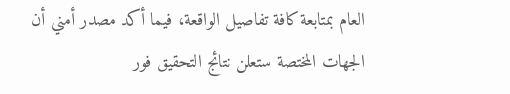العام بمتابعة كافة تفاصيل الواقعة، فيما أكد مصدر أمني أن الجهات المختصة ستعلن نتائج التحقيق فور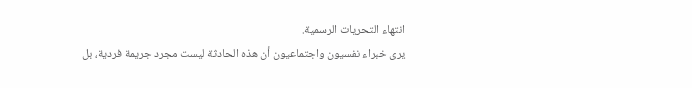انتهاء التحريات الرسمية.
يرى خبراء نفسيون واجتماعيون أن هذه الحادثة ليست مجرد جريمة فردية، بل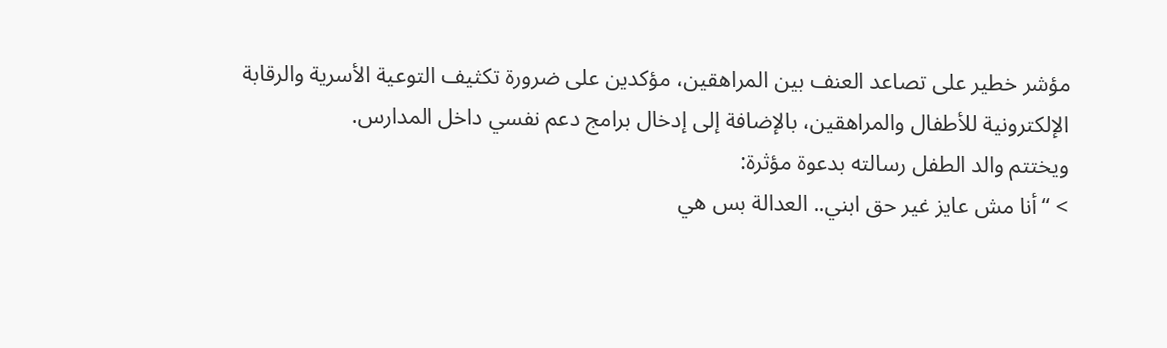مؤشر خطير على تصاعد العنف بين المراهقين، مؤكدين على ضرورة تكثيف التوعية الأسرية والرقابة الإلكترونية للأطفال والمراهقين، بالإضافة إلى إدخال برامج دعم نفسي داخل المدارس.
ويختتم والد الطفل رسالته بدعوة مؤثرة:
> “أنا مش عايز غير حق ابني.. العدالة بس هي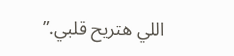اللي هتريح قلبي.”